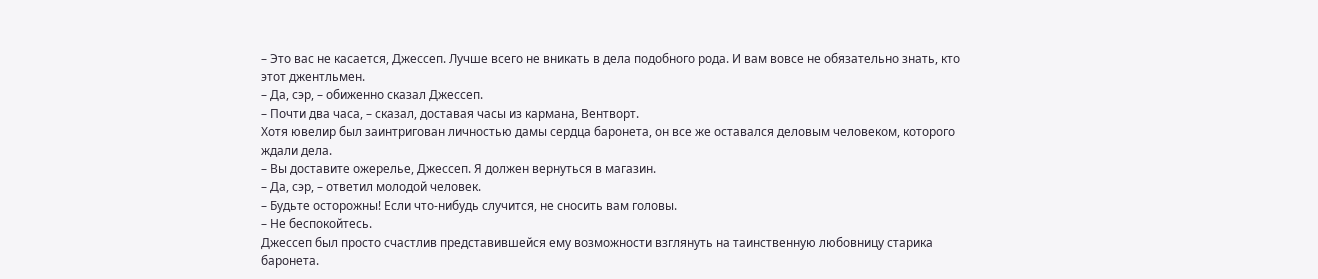– Это вас не касается, Джессеп. Лучше всего не вникать в дела подобного рода. И вам вовсе не обязательно знать, кто этот джентльмен.
– Да, сэр, – обиженно сказал Джессеп.
– Почти два часа, – сказал, доставая часы из кармана, Вентворт.
Хотя ювелир был заинтригован личностью дамы сердца баронета, он все же оставался деловым человеком, которого ждали дела.
– Вы доставите ожерелье, Джессеп. Я должен вернуться в магазин.
– Да, сэр, – ответил молодой человек.
– Будьте осторожны! Если что-нибудь случится, не сносить вам головы.
– Не беспокойтесь.
Джессеп был просто счастлив представившейся ему возможности взглянуть на таинственную любовницу старика баронета.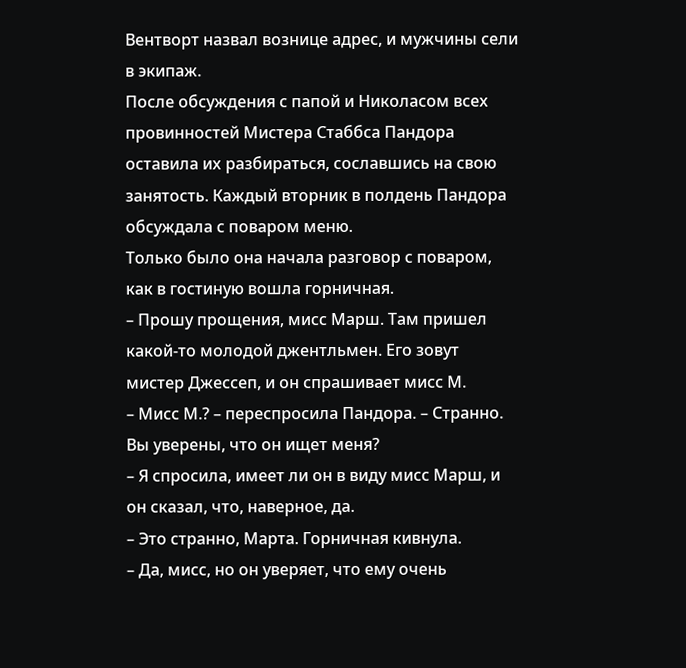Вентворт назвал вознице адрес, и мужчины сели в экипаж.
После обсуждения с папой и Николасом всех провинностей Мистера Стаббса Пандора оставила их разбираться, сославшись на свою занятость. Каждый вторник в полдень Пандора обсуждала с поваром меню.
Только было она начала разговор с поваром, как в гостиную вошла горничная.
– Прошу прощения, мисс Марш. Там пришел какой-то молодой джентльмен. Его зовут мистер Джессеп, и он спрашивает мисс М.
– Мисс М.? – переспросила Пандора. – Странно. Вы уверены, что он ищет меня?
– Я спросила, имеет ли он в виду мисс Марш, и он сказал, что, наверное, да.
– Это странно, Марта. Горничная кивнула.
– Да, мисс, но он уверяет, что ему очень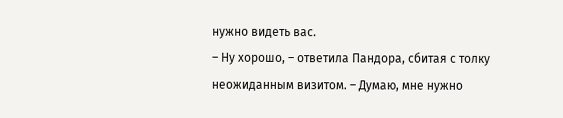нужно видеть вас.
– Ну хорошо, – ответила Пандора, сбитая с толку неожиданным визитом. – Думаю, мне нужно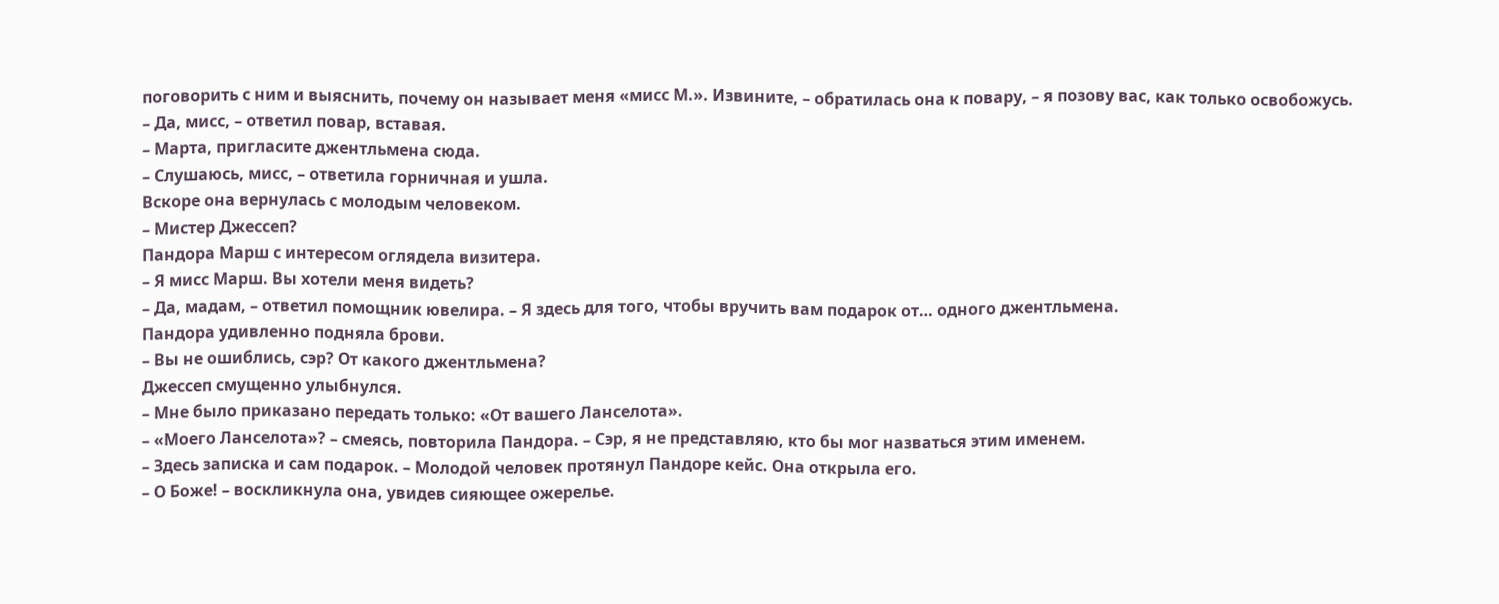поговорить с ним и выяснить, почему он называет меня «мисс М.». Извините, – обратилась она к повару, – я позову вас, как только освобожусь.
– Да, мисс, – ответил повар, вставая.
– Марта, пригласите джентльмена сюда.
– Слушаюсь, мисс, – ответила горничная и ушла.
Вскоре она вернулась с молодым человеком.
– Мистер Джессеп?
Пандора Марш с интересом оглядела визитера.
– Я мисс Марш. Вы хотели меня видеть?
– Да, мадам, – ответил помощник ювелира. – Я здесь для того, чтобы вручить вам подарок от… одного джентльмена.
Пандора удивленно подняла брови.
– Вы не ошиблись, сэр? От какого джентльмена?
Джессеп смущенно улыбнулся.
– Мне было приказано передать только: «От вашего Ланселота».
– «Моего Ланселота»? – смеясь, повторила Пандора. – Сэр, я не представляю, кто бы мог назваться этим именем.
– Здесь записка и сам подарок. – Молодой человек протянул Пандоре кейс. Она открыла его.
– О Боже! – воскликнула она, увидев сияющее ожерелье.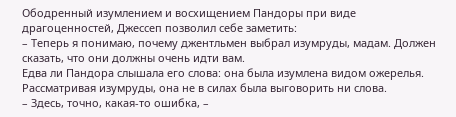Ободренный изумлением и восхищением Пандоры при виде драгоценностей, Джессеп позволил себе заметить:
– Теперь я понимаю, почему джентльмен выбрал изумруды, мадам. Должен сказать, что они должны очень идти вам.
Едва ли Пандора слышала его слова: она была изумлена видом ожерелья. Рассматривая изумруды, она не в силах была выговорить ни слова.
– Здесь, точно, какая-то ошибка, –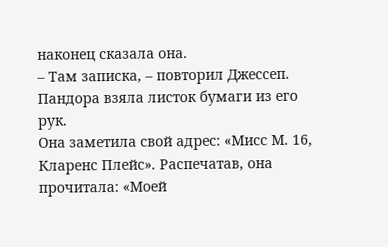наконец сказала она.
– Там записка, – повторил Джессеп. Пандора взяла листок бумаги из его рук.
Она заметила свой адрес: «Мисс М. 16, Кларенс Плейс». Распечатав, она прочитала: «Моей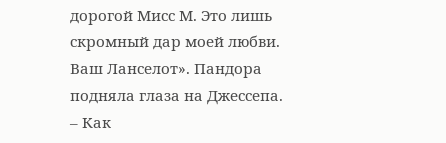дорогой Мисс М. Это лишь скромный дар моей любви. Ваш Ланселот». Пандора подняла глаза на Джессепа.
– Как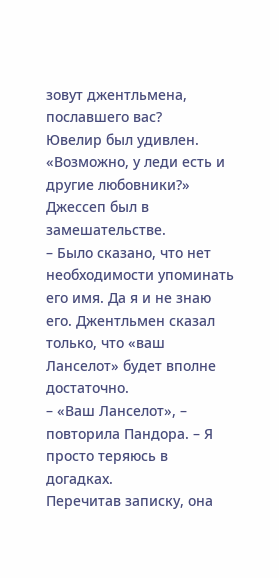зовут джентльмена, пославшего вас?
Ювелир был удивлен. «Возможно, у леди есть и другие любовники?» Джессеп был в замешательстве.
– Было сказано, что нет необходимости упоминать его имя. Да я и не знаю его. Джентльмен сказал только, что «ваш Ланселот» будет вполне достаточно.
– «Ваш Ланселот», – повторила Пандора. – Я просто теряюсь в догадках.
Перечитав записку, она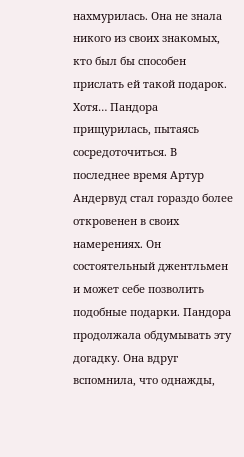нахмурилась. Она не знала никого из своих знакомых, кто был бы способен прислать ей такой подарок. Хотя… Пандора прищурилась, пытаясь сосредоточиться. В последнее время Артур Андервуд стал гораздо более откровенен в своих намерениях. Он состоятельный джентльмен и может себе позволить подобные подарки. Пандора продолжала обдумывать эту догадку. Она вдруг вспомнила, что однажды,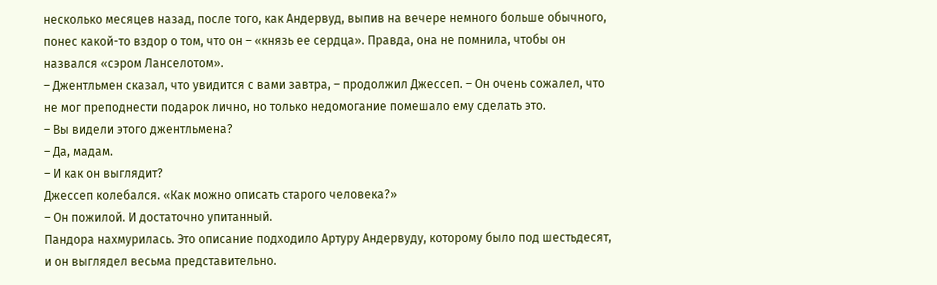несколько месяцев назад, после того, как Андервуд, выпив на вечере немного больше обычного, понес какой-то вздор о том, что он – «князь ее сердца». Правда, она не помнила, чтобы он назвался «сэром Ланселотом».
– Джентльмен сказал, что увидится с вами завтра, – продолжил Джессеп. – Он очень сожалел, что не мог преподнести подарок лично, но только недомогание помешало ему сделать это.
– Вы видели этого джентльмена?
– Да, мадам.
– И как он выглядит?
Джессеп колебался. «Как можно описать старого человека?»
– Он пожилой. И достаточно упитанный.
Пандора нахмурилась. Это описание подходило Артуру Андервуду, которому было под шестьдесят, и он выглядел весьма представительно.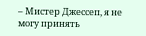– Мистер Джессеп, я не могу принять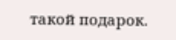такой подарок.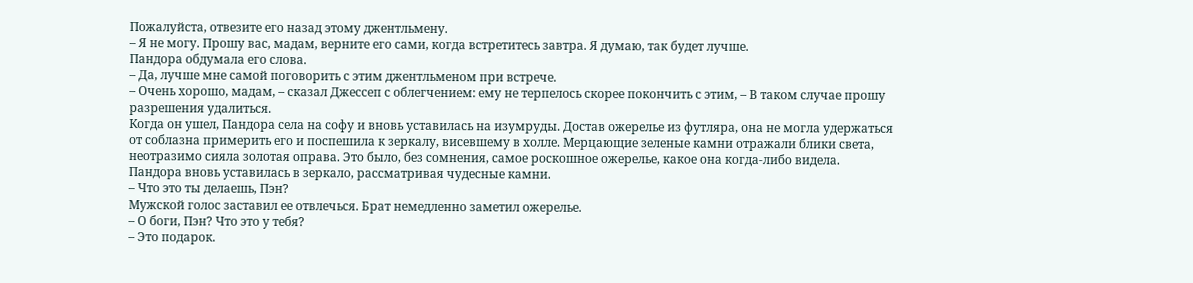Пожалуйста, отвезите его назад этому джентльмену.
– Я не могу. Прошу вас, мадам, верните его сами, когда встретитесь завтра. Я думаю, так будет лучше.
Пандора обдумала его слова.
– Да, лучше мне самой поговорить с этим джентльменом при встрече.
– Очень хорошо, мадам, – сказал Джессеп с облегчением: ему не терпелось скорее покончить с этим, – В таком случае прошу разрешения удалиться.
Когда он ушел, Пандора села на софу и вновь уставилась на изумруды. Достав ожерелье из футляра, она не могла удержаться от соблазна примерить его и поспешила к зеркалу, висевшему в холле. Мерцающие зеленые камни отражали блики света, неотразимо сияла золотая оправа. Это было, без сомнения, самое роскошное ожерелье, какое она когда-либо видела. Пандора вновь уставилась в зеркало, рассматривая чудесные камни.
– Что это ты делаешь, Пэн?
Мужской голос заставил ее отвлечься. Брат немедленно заметил ожерелье.
– О боги, Пэн? Что это у тебя?
– Это подарок.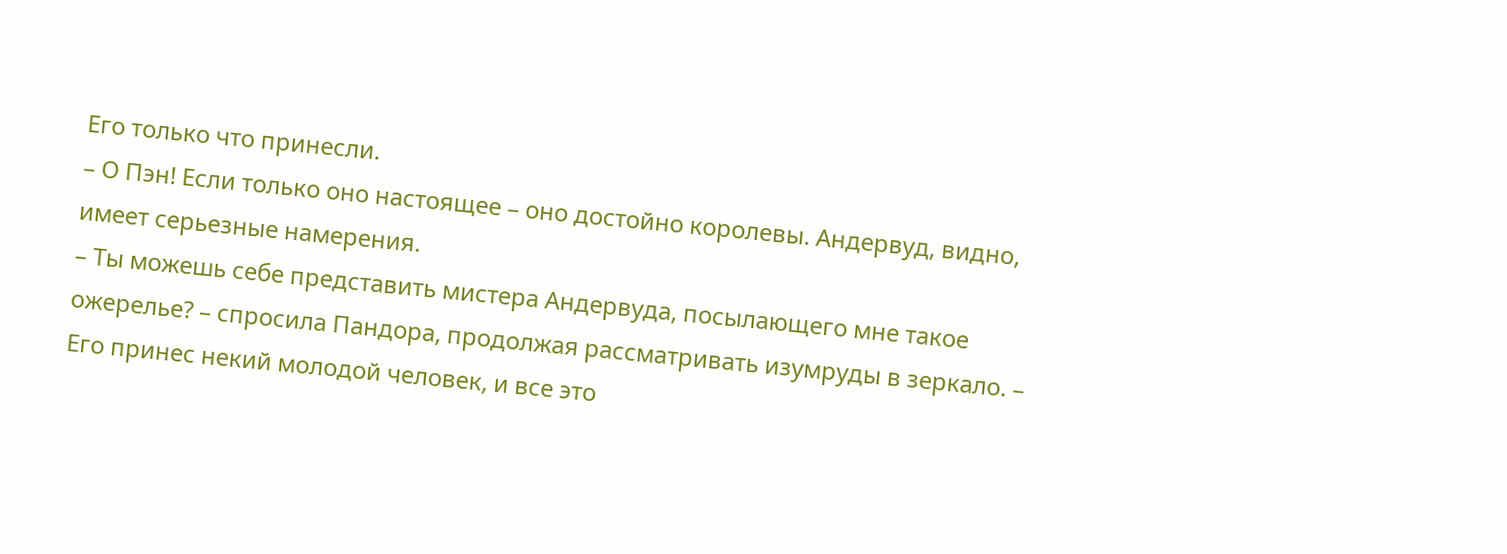Его только что принесли.
– О Пэн! Если только оно настоящее – оно достойно королевы. Андервуд, видно, имеет серьезные намерения.
– Ты можешь себе представить мистера Андервуда, посылающего мне такое ожерелье? – спросила Пандора, продолжая рассматривать изумруды в зеркало. – Его принес некий молодой человек, и все это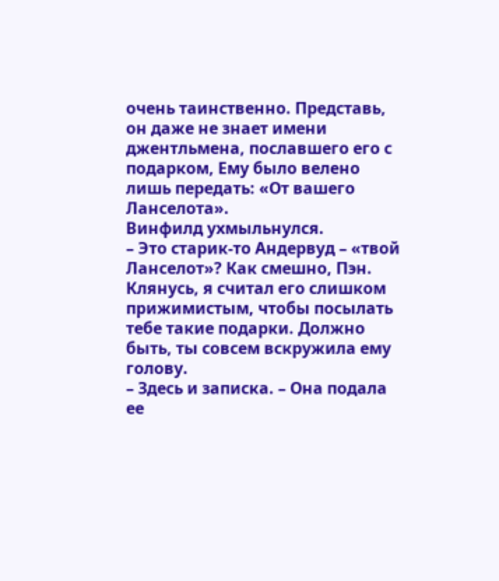очень таинственно. Представь, он даже не знает имени джентльмена, пославшего его с подарком, Ему было велено лишь передать: «От вашего Ланселота».
Винфилд ухмыльнулся.
– Это старик-то Андервуд – «твой Ланселот»? Как смешно, Пэн. Клянусь, я считал его слишком прижимистым, чтобы посылать тебе такие подарки. Должно быть, ты совсем вскружила ему голову.
– Здесь и записка. – Она подала ее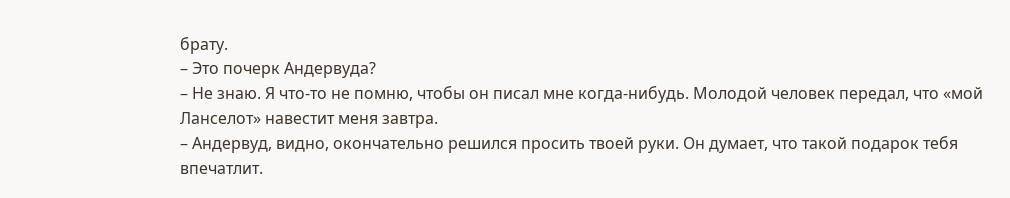брату.
– Это почерк Андервуда?
– Не знаю. Я что-то не помню, чтобы он писал мне когда-нибудь. Молодой человек передал, что «мой Ланселот» навестит меня завтра.
– Андервуд, видно, окончательно решился просить твоей руки. Он думает, что такой подарок тебя впечатлит.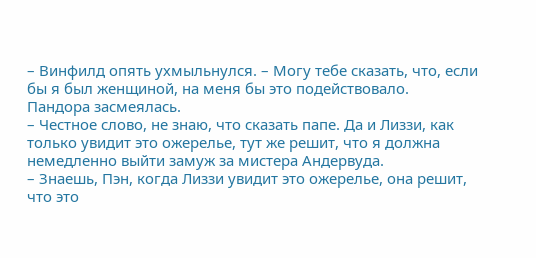– Винфилд опять ухмыльнулся. – Могу тебе сказать, что, если бы я был женщиной, на меня бы это подействовало.
Пандора засмеялась.
– Честное слово, не знаю, что сказать папе. Да и Лиззи, как только увидит это ожерелье, тут же решит, что я должна немедленно выйти замуж за мистера Андервуда.
– Знаешь, Пэн, когда Лиззи увидит это ожерелье, она решит, что это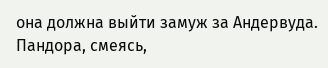она должна выйти замуж за Андервуда.
Пандора, смеясь,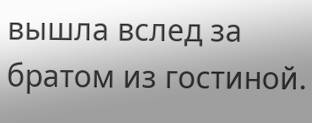вышла вслед за братом из гостиной.